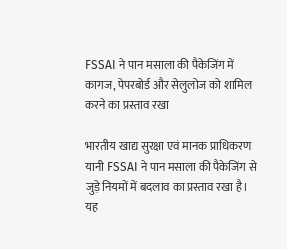FSSAI ने पान मसाला की पैकेजिंग में कागज, पेपरबोर्ड और सेलुलोज को शामिल करने का प्रस्ताव रखा

भारतीय खाद्य सुरक्षा एवं मानक प्राधिकरण यानी FSSAI ने पान मसाला की पैकेजिंग से जुड़े नियमों में बदलाव का प्रस्ताव रखा है। यह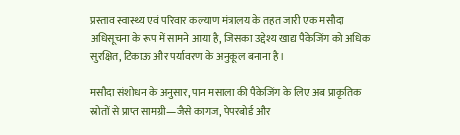प्रस्ताव स्वास्थ्य एवं परिवार कल्याण मंत्रालय के तहत जारी एक मसौदा अधिसूचना के रूप में सामने आया है, जिसका उद्देश्य खाद्य पैकेजिंग को अधिक सुरक्षित, टिकाऊ और पर्यावरण के अनुकूल बनाना है।

मसौदा संशोधन के अनुसार, पान मसाला की पैकेजिंग के लिए अब प्राकृतिक स्रोतों से प्राप्त सामग्री—जैसे कागज, पेपरबोर्ड और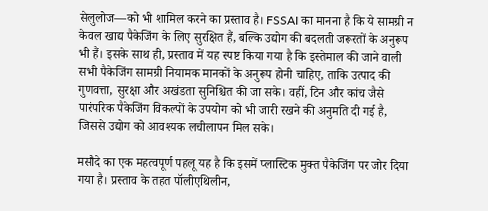सेलुलोज—को भी शामिल करने का प्रस्ताव है। FSSAI का मानना है कि ये सामग्री न केवल खाद्य पैकेजिंग के लिए सुरक्षित हैं, बल्कि उद्योग की बदलती जरूरतों के अनुरूप भी हैं। इसके साथ ही, प्रस्ताव में यह स्पष्ट किया गया है कि इस्तेमाल की जाने वाली सभी पैकेजिंग सामग्री नियामक मानकों के अनुरूप होनी चाहिए, ताकि उत्पाद की गुणवत्ता, सुरक्षा और अखंडता सुनिश्चित की जा सके। वहीं, टिन और कांच जैसे पारंपरिक पैकेजिंग विकल्पों के उपयोग को भी जारी रखने की अनुमति दी गई है, जिससे उद्योग को आवश्यक लचीलापन मिल सके।

मसौदे का एक महत्वपूर्ण पहलू यह है कि इसमें प्लास्टिक मुक्त पैकेजिंग पर जोर दिया गया है। प्रस्ताव के तहत पॉलीएथिलीन,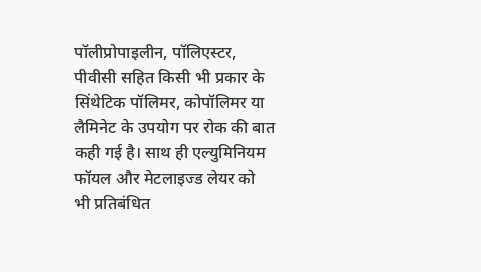पॉलीप्रोपाइलीन, पॉलिएस्टर, पीवीसी सहित किसी भी प्रकार के सिंथेटिक पॉलिमर, कोपॉलिमर या लैमिनेट के उपयोग पर रोक की बात कही गई है। साथ ही एल्युमिनियम फॉयल और मेटलाइज्ड लेयर को भी प्रतिबंधित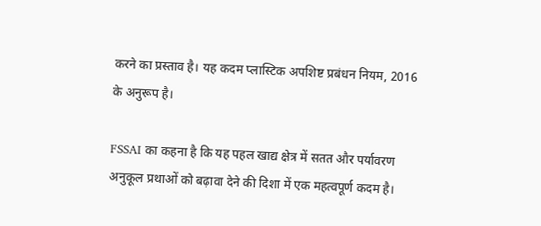करने का प्रस्ताव है। यह कदम प्लास्टिक अपशिष्ट प्रबंधन नियम, 2016 के अनुरूप है।

FSSAI का कहना है कि यह पहल खाद्य क्षेत्र में सतत और पर्यावरण अनुकूल प्रथाओं को बढ़ावा देने की दिशा में एक महत्वपूर्ण कदम है।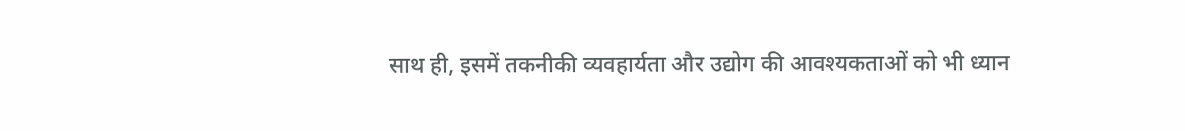साथ ही, इसमें तकनीकी व्यवहार्यता और उद्योग की आवश्यकताओं को भी ध्यान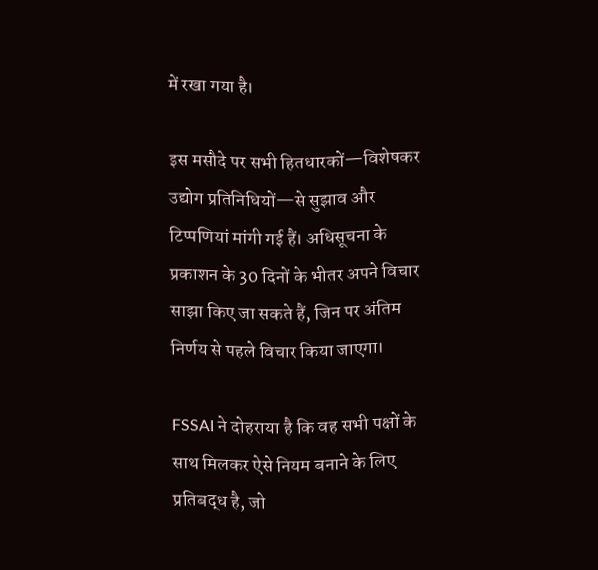में रखा गया है।

इस मसौदे पर सभी हितधारकों—विशेषकर उद्योग प्रतिनिधियों—से सुझाव और टिप्पणियां मांगी गई हैं। अधिसूचना के प्रकाशन के 30 दिनों के भीतर अपने विचार साझा किए जा सकते हैं, जिन पर अंतिम निर्णय से पहले विचार किया जाएगा।

FSSAI ने दोहराया है कि वह सभी पक्षों के साथ मिलकर ऐसे नियम बनाने के लिए प्रतिबद्ध है, जो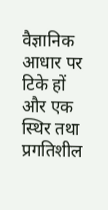वैज्ञानिक आधार पर टिके हों और एक स्थिर तथा प्रगतिशील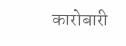कारोबारी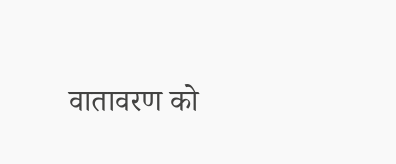वातावरण को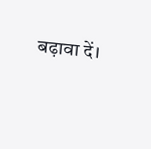बढ़ावा दें।